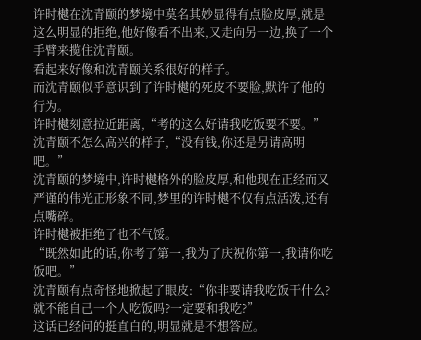许时樾在沈青颐的梦境中莫名其妙显得有点脸皮厚,就是这么明显的拒绝,他好像看不出来,又走向另一边,换了一个手臂来揽住沈青颐。
看起来好像和沈青颐关系很好的样子。
而沈青颐似乎意识到了许时樾的死皮不要脸,默许了他的行为。
许时樾刻意拉近距离,“考的这么好请我吃饭要不要。”
沈青颐不怎么高兴的样子,“没有钱,你还是另请高明吧。”
沈青颐的梦境中,许时樾格外的脸皮厚,和他现在正经而又严谨的伟光正形象不同,梦里的许时樾不仅有点活泼,还有点嘴碎。
许时樾被拒绝了也不气馁。
“既然如此的话,你考了第一,我为了庆祝你第一,我请你吃饭吧。”
沈青颐有点奇怪地掀起了眼皮:“你非要请我吃饭干什么?就不能自己一个人吃饭吗?一定要和我吃?”
这话已经问的挺直白的,明显就是不想答应。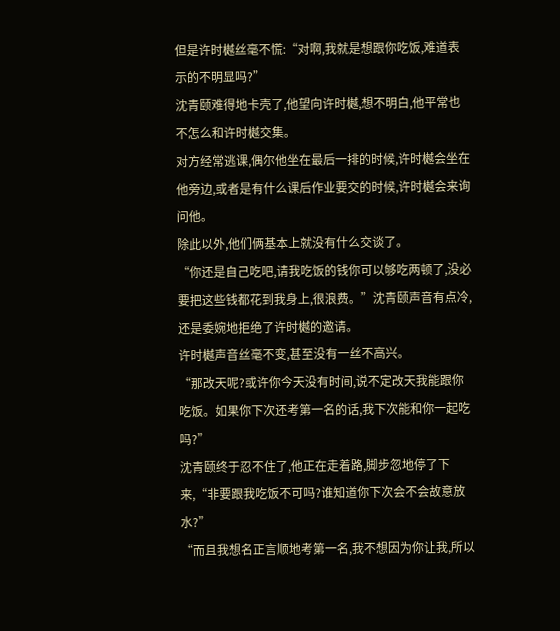但是许时樾丝毫不慌:“对啊,我就是想跟你吃饭,难道表示的不明显吗?”
沈青颐难得地卡壳了,他望向许时樾,想不明白,他平常也不怎么和许时樾交集。
对方经常逃课,偶尔他坐在最后一排的时候,许时樾会坐在他旁边,或者是有什么课后作业要交的时候,许时樾会来询问他。
除此以外,他们俩基本上就没有什么交谈了。
“你还是自己吃吧,请我吃饭的钱你可以够吃两顿了,没必要把这些钱都花到我身上,很浪费。”沈青颐声音有点冷,还是委婉地拒绝了许时樾的邀请。
许时樾声音丝毫不变,甚至没有一丝不高兴。
“那改天呢?或许你今天没有时间,说不定改天我能跟你吃饭。如果你下次还考第一名的话,我下次能和你一起吃吗?”
沈青颐终于忍不住了,他正在走着路,脚步忽地停了下来,“非要跟我吃饭不可吗?谁知道你下次会不会故意放水?”
“而且我想名正言顺地考第一名,我不想因为你让我,所以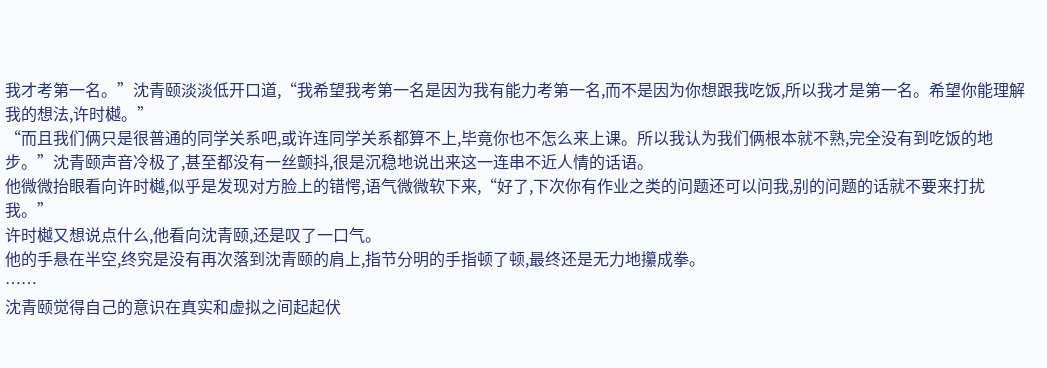我才考第一名。”沈青颐淡淡低开口道,“我希望我考第一名是因为我有能力考第一名,而不是因为你想跟我吃饭,所以我才是第一名。希望你能理解我的想法,许时樾。”
“而且我们俩只是很普通的同学关系吧,或许连同学关系都算不上,毕竟你也不怎么来上课。所以我认为我们俩根本就不熟,完全没有到吃饭的地步。”沈青颐声音冷极了,甚至都没有一丝颤抖,很是沉稳地说出来这一连串不近人情的话语。
他微微抬眼看向许时樾,似乎是发现对方脸上的错愕,语气微微软下来,“好了,下次你有作业之类的问题还可以问我,别的问题的话就不要来打扰我。”
许时樾又想说点什么,他看向沈青颐,还是叹了一口气。
他的手悬在半空,终究是没有再次落到沈青颐的肩上,指节分明的手指顿了顿,最终还是无力地攥成拳。
……
沈青颐觉得自己的意识在真实和虚拟之间起起伏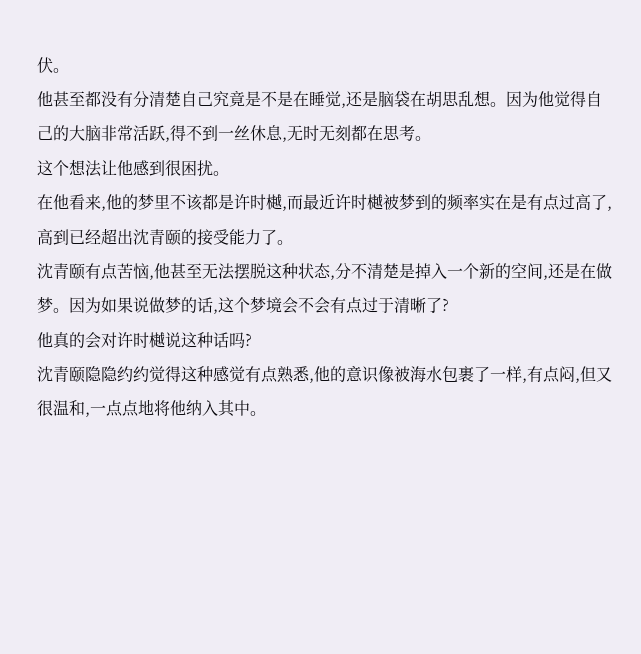伏。
他甚至都没有分清楚自己究竟是不是在睡觉,还是脑袋在胡思乱想。因为他觉得自己的大脑非常活跃,得不到一丝休息,无时无刻都在思考。
这个想法让他感到很困扰。
在他看来,他的梦里不该都是许时樾,而最近许时樾被梦到的频率实在是有点过高了,高到已经超出沈青颐的接受能力了。
沈青颐有点苦恼,他甚至无法摆脱这种状态,分不清楚是掉入一个新的空间,还是在做梦。因为如果说做梦的话,这个梦境会不会有点过于清晰了?
他真的会对许时樾说这种话吗?
沈青颐隐隐约约觉得这种感觉有点熟悉,他的意识像被海水包裹了一样,有点闷,但又很温和,一点点地将他纳入其中。